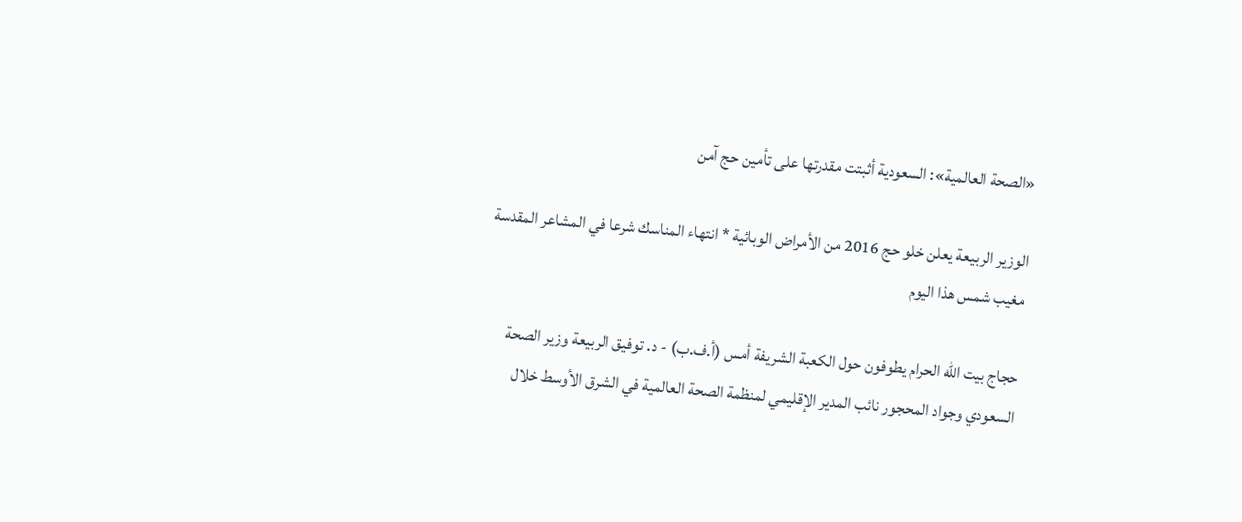«الصحة العالمية»: السعودية أثبتت مقدرتها على تأمين حج آمن

الوزير الربيعة يعلن خلو حج 2016 من الأمراض الوبائية * انتهاء المناسك شرعا في المشاعر المقدسة مغيب شمس هذا اليوم

حجاج بيت الله الحرام يطوفون حول الكعبة الشريفة أمس (أ.ف.ب) - د. توفيق الربيعة وزير الصحة السعودي وجواد المحجور نائب المدير الإقليمي لمنظمة الصحة العالمية في الشرق الأوسط خلال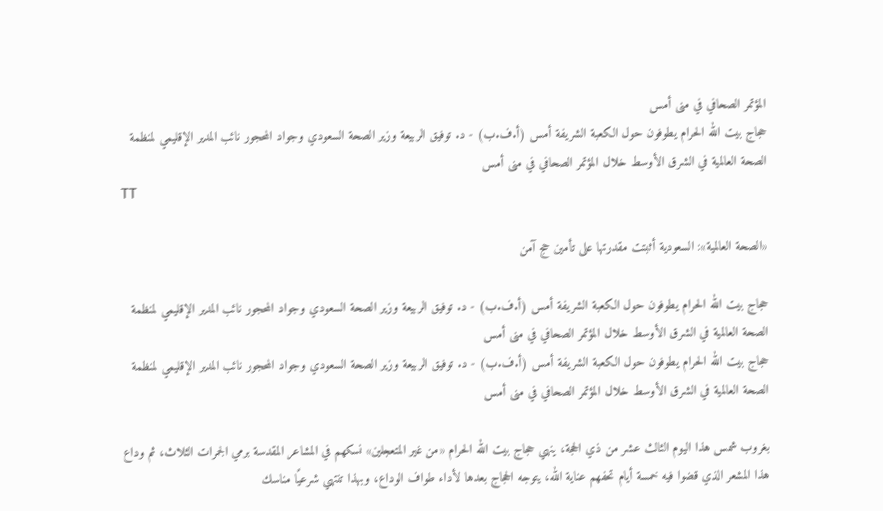المؤتمر الصحافي في منى أمس
حجاج بيت الله الحرام يطوفون حول الكعبة الشريفة أمس (أ.ف.ب) - د. توفيق الربيعة وزير الصحة السعودي وجواد المحجور نائب المدير الإقليمي لمنظمة الصحة العالمية في الشرق الأوسط خلال المؤتمر الصحافي في منى أمس
TT

«الصحة العالمية»: السعودية أثبتت مقدرتها على تأمين حج آمن

حجاج بيت الله الحرام يطوفون حول الكعبة الشريفة أمس (أ.ف.ب) - د. توفيق الربيعة وزير الصحة السعودي وجواد المحجور نائب المدير الإقليمي لمنظمة الصحة العالمية في الشرق الأوسط خلال المؤتمر الصحافي في منى أمس
حجاج بيت الله الحرام يطوفون حول الكعبة الشريفة أمس (أ.ف.ب) - د. توفيق الربيعة وزير الصحة السعودي وجواد المحجور نائب المدير الإقليمي لمنظمة الصحة العالمية في الشرق الأوسط خلال المؤتمر الصحافي في منى أمس

بغروب شمس هذا اليوم الثالث عشر من ذي الحجة، ينهي حجاج بيت الله الحرام «من غير المتعجلين» نسكهم في المشاعر المقدسة برمي الجمرات الثلاث، ثم وداع هذا المشعر الذي قضوا فيه خمسة أيام تحفهم عناية الله، يتوجه الحجاج بعدها لأداء طواف الوداع، وبهذا تنتهي شرعيًا مناسك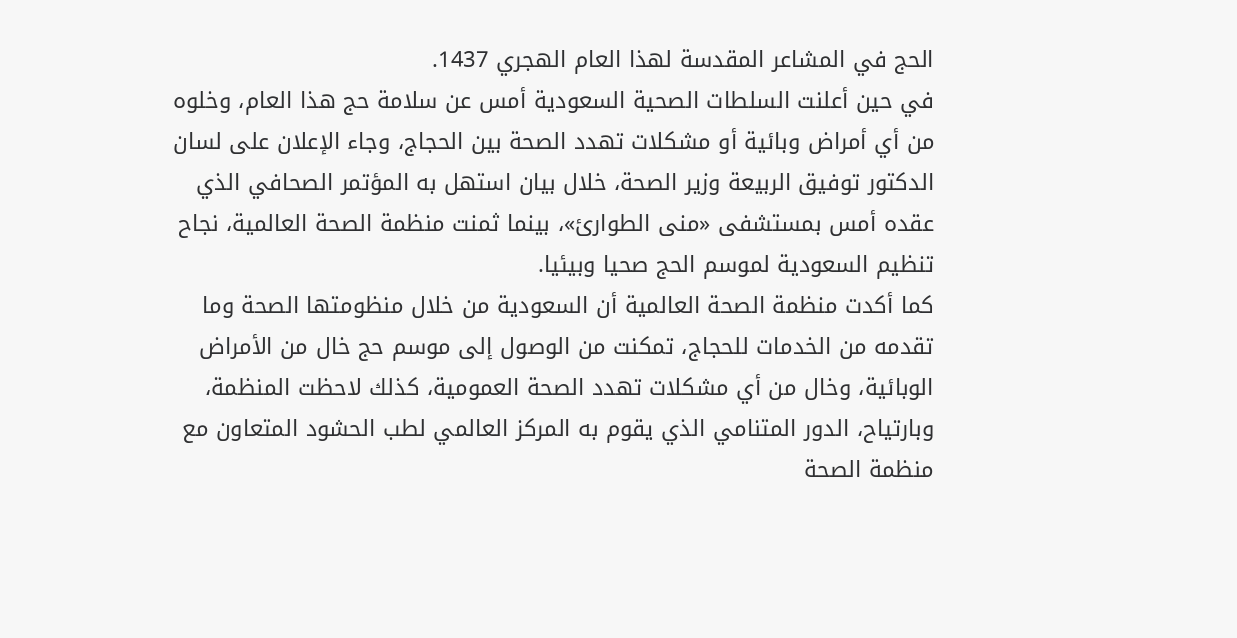الحج في المشاعر المقدسة لهذا العام الهجري 1437.
في حين أعلنت السلطات الصحية السعودية أمس عن سلامة حج هذا العام، وخلوه من أي أمراض وبائية أو مشكلات تهدد الصحة بين الحجاج، وجاء الإعلان على لسان الدكتور توفيق الربيعة وزير الصحة، خلال بيان استهل به المؤتمر الصحافي الذي عقده أمس بمستشفى «منى الطوارئ»، بينما ثمنت منظمة الصحة العالمية، نجاح تنظيم السعودية لموسم الحج صحيا وبيئيا.
كما أكدت منظمة الصحة العالمية أن السعودية من خلال منظومتها الصحة وما تقدمه من الخدمات للحجاج، تمكنت من الوصول إلى موسم حج خال من الأمراض الوبائية، وخال من أي مشكلات تهدد الصحة العمومية، كذلك لاحظت المنظمة، وبارتياح، الدور المتنامي الذي يقوم به المركز العالمي لطب الحشود المتعاون مع منظمة الصحة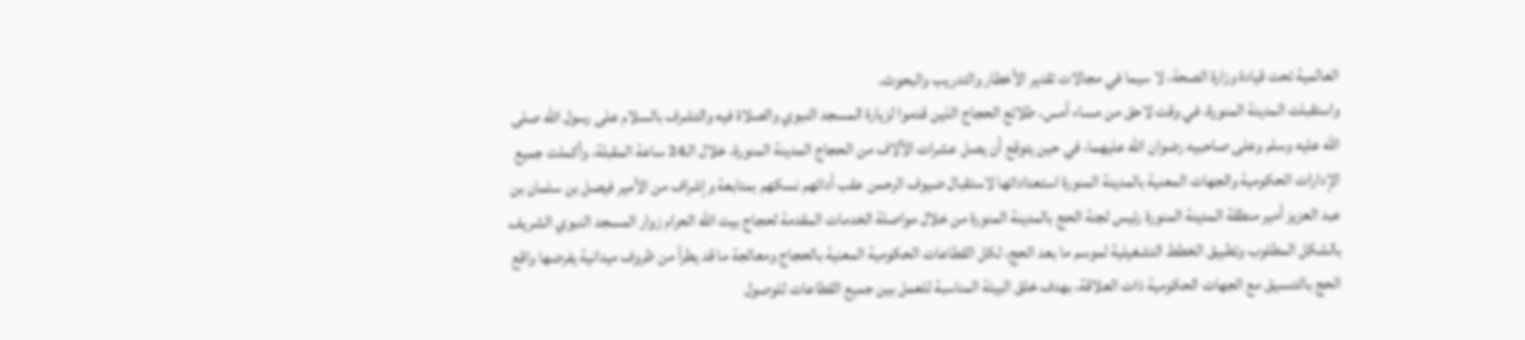العالمية تحت قيادة وزارة الصحة، لا سيما في مجالات تقدير الأخطار والتدريب والبحوث.
واستقبلت المدينة المنورة، في وقت لاحق من مساء أمس، طلائع الحجاج الذين قدموا لزيارة المسجد النبوي والصلاة فيه والتشرف بالسلام على رسول الله صلى الله عليه وسلم وعلى صاحبيه رضوان الله عليهما، في حين يتوقع أن يصل عشرات الآلاف من الحجاج المدينة المنورة، خلال الـ24 ساعة المقبلة، وأكملت جميع الإدارات الحكومية والجهات المعنية بالمدينة المنورة استعداداتها لاستقبال ضيوف الرحمن عقب أدائهم نسكهم بمتابعة وإشراف من الأمير فيصل بن سلمان بن عبد العزيز أمير منطقة المدينة المنورة رئيس لجنة الحج بالمدينة المنورة من خلال مواصلة الخدمات المقدمة لحجاج بيت الله الحرام زوار المسجد النبوي الشريف بالشكل المطلوب وتطبيق الخطط التشغيلية لموسم ما بعد الحج، لكل القطاعات الحكومية المعنية بالحجاج ومعالجة ما قد يطرأ من ظروف ميدانية يفرضها واقع الحج بالتنسيق مع الجهات الحكومية ذات العلاقة، بهدف خلق البيئة المناسبة للعمل بين جميع القطاعات للوصول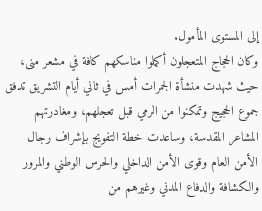إلى المستوى المأمول.
وكان الحجاج المتعجلون أكملوا مناسكهم كافة في مشعر منى، حيث شهدت منشأة الجمرات أمس في ثاني أيام التشريق تدفق جموع الحجيج وتمكنوا من الرمي قبل تعجلهم، ومغادرتهم المشاعر المقدسة، وساعدت خطة التفويج بإشراف رجال الأمن العام وقوى الأمن الداخلي والحرس الوطني والمرور والكشافة والدفاع المدني وغيرهم من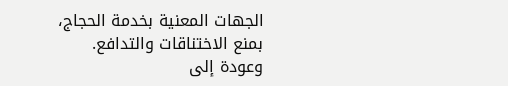الجهات المعنية بخدمة الحجاج، بمنع الاختناقات والتدافع.
وعودة إلى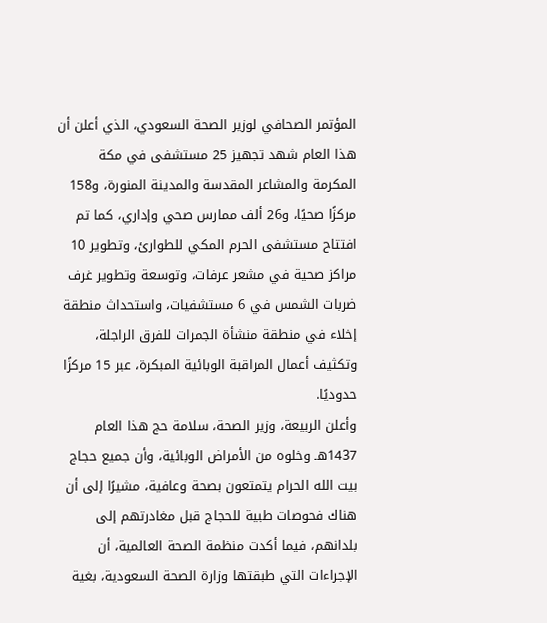المؤتمر الصحافي لوزير الصحة السعودي، الذي أعلن أن هذا العام شهد تجهيز 25 مستشفى في مكة المكرمة والمشاعر المقدسة والمدينة المنورة، و158 مركزًا صحيًا، و26 ألف ممارس صحي وإداري، كما تم افتتاح مستشفى الحرم المكي للطوارئ، وتطوير 10 مراكز صحية في مشعر عرفات، وتوسعة وتطوير غرف ضربات الشمس في 6 مستشفيات، واستحداث منطقة إخلاء في منطقة منشأة الجمرات للفرق الراجلة، وتكثيف أعمال المراقبة الوبائية المبكرة، عبر 15 مركزًا حدوديًا.
وأعلن الربيعة، وزير الصحة، سلامة حج هذا العام 1437هـ وخلوه من الأمراض الوبائية، وأن جميع حجاج بيت الله الحرام يتمتعون بصحة وعافية، مشيرًا إلى أن هناك فحوصات طبية للحجاج قبل مغادرتهم إلى بلدانهم، فيما أكدت منظمة الصحة العالمية، أن الإجراءات التي طبقتها وزارة الصحة السعودية، بغية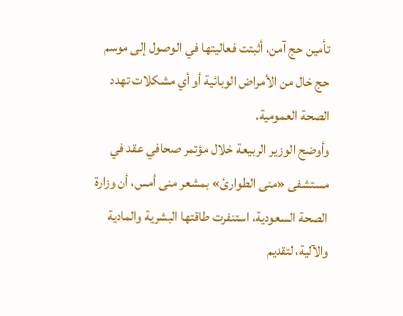تأمين حج آمن، أثبتت فعاليتها في الوصول إلى موسم حج خال من الأمراض الوبائية أو أي مشكلات تهدد الصحة العمومية.
وأوضح الوزير الربيعة خلال مؤتمر صحافي عقد في مستشفى «منى الطوارئ» بمشعر منى أمس، أن وزارة الصحة السعودية، استنفرت طاقتها البشرية والمادية والآلية، لتقديم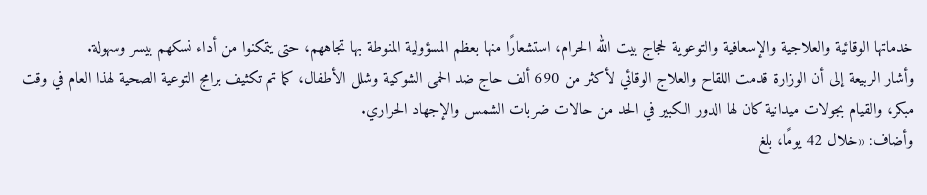خدماتها الوقائية والعلاجية والإسعافية والتوعوية لحجاج بيت الله الحرام، استشعارًا منها بعظم المسؤولية المنوطة بها تجاههم، حتى يتمكنوا من أداء نسكهم بيسر وسهولة.
وأشار الربيعة إلى أن الوزارة قدمت اللقاح والعلاج الوقائي لأكثر من 690 ألف حاج ضد الحمى الشوكية وشلل الأطفال، كما تم تكثيف برامج التوعية الصحية لهذا العام في وقت مبكر، والقيام بجولات ميدانية كان لها الدور الكبير في الحد من حالات ضربات الشمس والإجهاد الحراري.
وأضاف: «خلال 42 يومًا، بلغ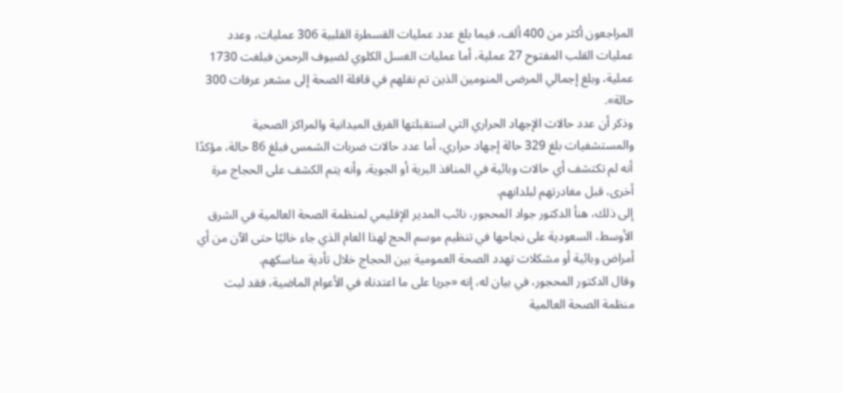المراجعون أكثر من 400 ألف، فيما بلغ عدد عمليات القسطرة القلبية 306 عمليات، وعدد عمليات القلب المفتوح 27 عملية، أما عمليات الغسل الكلوي لضيوف الرحمن فبلغت 1730 عملية، وبلغ إجمالي المرضى المنومين الذين تم نقلهم في قافلة الصحة إلى مشعر عرفات 300 حالة».
وذكر أن عدد حالات الإجهاد الحراري التي استقبلتها الفرق الميدانية والمراكز الصحية والمستشفيات بلغ 329 حالة إجهاد حراري، أما عدد حالات ضربات الشمس فبلغ 86 حالة، مؤكدًا أنه لم تكتشف أي حالات وبائية في المنافذ البرية أو الجوية، وأنه يتم الكشف على الحجاج مرة أخرى، قبل مغادرتهم لبلدانهم.
إلى ذلك، هنأ الدكتور جواد المحجور، نائب المدير الإقليمي لمنظمة الصحة العالمية في الشرق الأوسط، السعودية على نجاحها في تنظيم موسم الحج لهذا العام الذي جاء خاليًا حتى الآن من أي أمراض وبائية أو مشكلات تهدد الصحة العمومية بين الحجاج خلال تأدية مناسكهم.
وقال الدكتور المحجور، في بيان له، إنه «جريا على ما اعتدناه في الأعوام الماضية، فقد لبت منظمة الصحة العالمية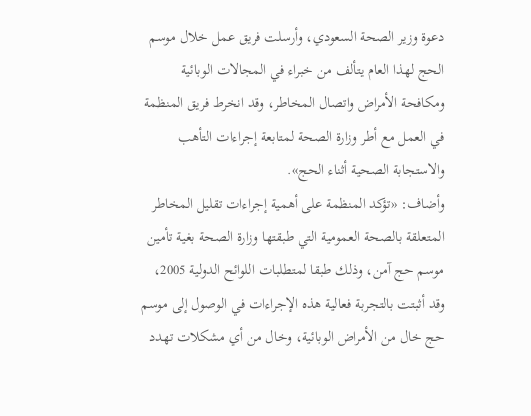دعوة وزير الصحة السعودي، وأرسلت فريق عمل خلال موسم الحج لهذا العام يتألف من خبراء في المجالات الوبائية ومكافحة الأمراض واتصال المخاطر، وقد انخرط فريق المنظمة في العمل مع أطر وزارة الصحة لمتابعة إجراءات التأهب والاستجابة الصحية أثناء الحج».
وأضاف: «تؤكد المنظمة على أهمية إجراءات تقليل المخاطر المتعلقة بالصحة العمومية التي طبقتها وزارة الصحة بغية تأمين موسم حج آمن، وذلك طبقا لمتطلبات اللوائح الدولية 2005، وقد أثبتت بالتجربة فعالية هذه الإجراءات في الوصول إلى موسم حج خال من الأمراض الوبائية، وخال من أي مشكلات تهدد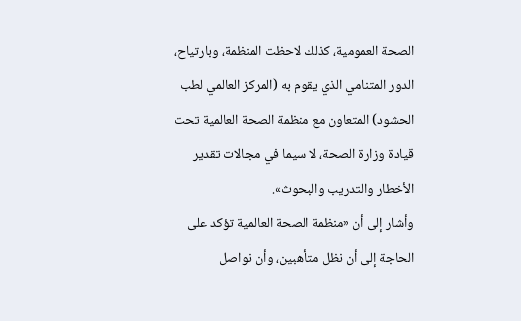الصحة العمومية، كذلك لاحظت المنظمة، وبارتياح، الدور المتنامي الذي يقوم به (المركز العالمي لطب الحشود) المتعاون مع منظمة الصحة العالمية تحت قيادة وزارة الصحة، لا سيما في مجالات تقدير الأخطار والتدريب والبحوث».
وأشار إلى أن «منظمة الصحة العالمية تؤكد على الحاجة إلى أن نظل متأهبين، وأن نواصل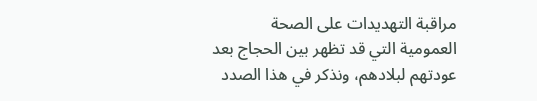مراقبة التهديدات على الصحة العمومية التي قد تظهر بين الحجاج بعد عودتهم لبلادهم، ونذكر في هذا الصدد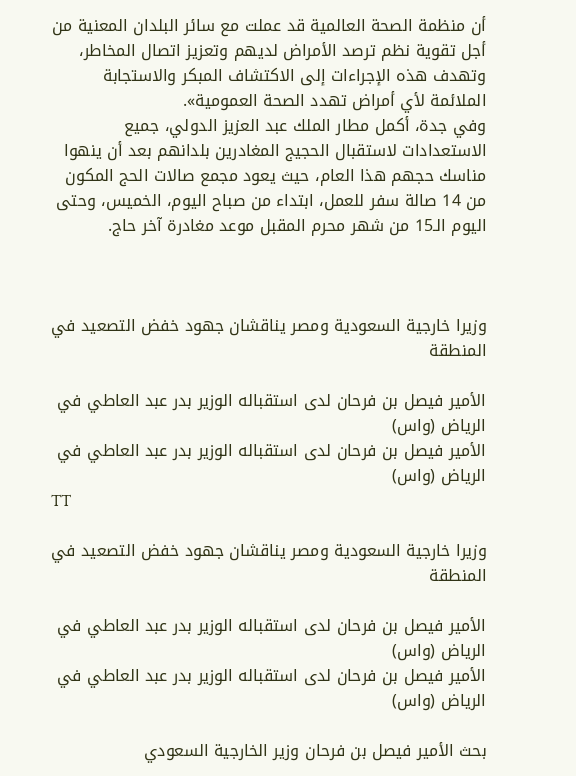أن منظمة الصحة العالمية قد عملت مع سائر البلدان المعنية من أجل تقوية نظم ترصد الأمراض لديهم وتعزيز اتصال المخاطر، وتهدف هذه الإجراءات إلى الاكتشاف المبكر والاستجابة الملائمة لأي أمراض تهدد الصحة العمومية».
وفي جدة، أكمل مطار الملك عبد العزيز الدولي، جميع الاستعدادات لاستقبال الحجيج المغادرين بلدانهم بعد أن ينهوا مناسك حجهم هذا العام، حيث يعود مجمع صالات الحج المكون من 14 صالة سفر للعمل، ابتداء من صباح اليوم، الخميس، وحتى اليوم الـ15 من شهر محرم المقبل موعد مغادرة آخر حاج.



وزيرا خارجية السعودية ومصر يناقشان جهود خفض التصعيد في المنطقة

الأمير فيصل بن فرحان لدى استقباله الوزير بدر عبد العاطي في الرياض (واس)
الأمير فيصل بن فرحان لدى استقباله الوزير بدر عبد العاطي في الرياض (واس)
TT

وزيرا خارجية السعودية ومصر يناقشان جهود خفض التصعيد في المنطقة

الأمير فيصل بن فرحان لدى استقباله الوزير بدر عبد العاطي في الرياض (واس)
الأمير فيصل بن فرحان لدى استقباله الوزير بدر عبد العاطي في الرياض (واس)

بحث الأمير فيصل بن فرحان وزير الخارجية السعودي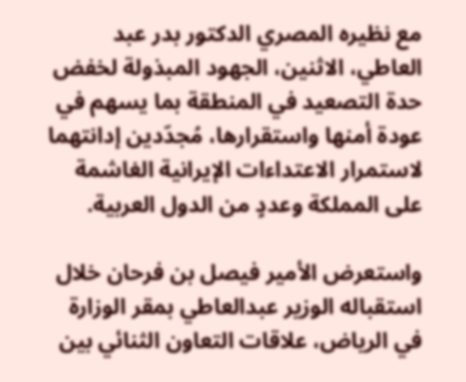مع نظيره المصري الدكتور بدر عبد العاطي، الاثنين، الجهود المبذولة لخفض حدة التصعيد في المنطقة بما يسهم في عودة أمنها واستقرارها، مُجدّدين إدانتهما لاستمرار الاعتداءات الإيرانية الغاشمة على المملكة وعددٍ من الدول العربية.

واستعرض الأمير فيصل بن فرحان خلال استقباله الوزير عبدالعاطي بمقر الوزارة في الرياض، علاقات التعاون الثنائي بين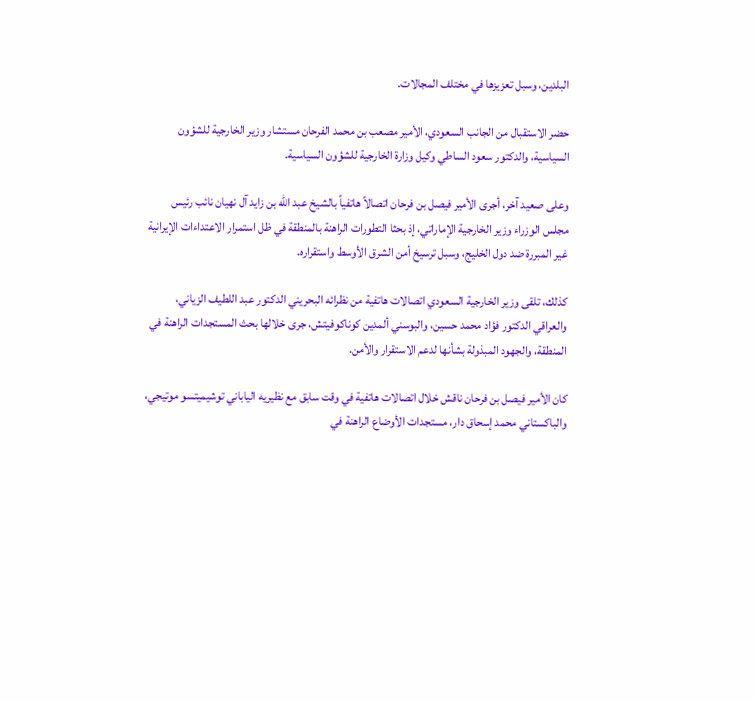البلدين، وسبل تعزيزها في مختلف المجالات.

حضر الاستقبال من الجانب السعودي، الأمير مصعب بن محمد الفرحان مستشار وزير الخارجية للشؤون السياسية، والدكتور سعود الساطي وكيل وزارة الخارجية للشؤون السياسية.

وعلى صعيد آخر، أجرى الأمير فيصل بن فرحان اتصالاً هاتفياً بالشيخ عبد الله بن زايد آل نهيان نائب رئيس مجلس الوزراء وزير الخارجية الإماراتي، إذ بحثا التطورات الراهنة بالمنطقة في ظل استمرار الاعتداءات الإيرانية غير المبررة ضد دول الخليج، وسبل ترسيخ أمن الشرق الأوسط واستقراره.

كذلك، تلقى وزير الخارجية السعودي اتصالات هاتفية من نظرائه البحريني الدكتور عبد اللطيف الزياني، والعراقي الدكتور فؤاد محمد حسين، والبوسني ألمدين كوناكوفيتش، جرى خلالها بحث المستجدات الراهنة في المنطقة، والجهود المبذولة بشأنها لدعم الاستقرار والأمن.

كان الأمير فيصل بن فرحان ناقش خلال اتصالات هاتفية في وقت سابق مع نظيريه الياباني توشيميتسو موتيجي، والباكستاني محمد إسحاق دار، مستجدات الأوضاع الراهنة في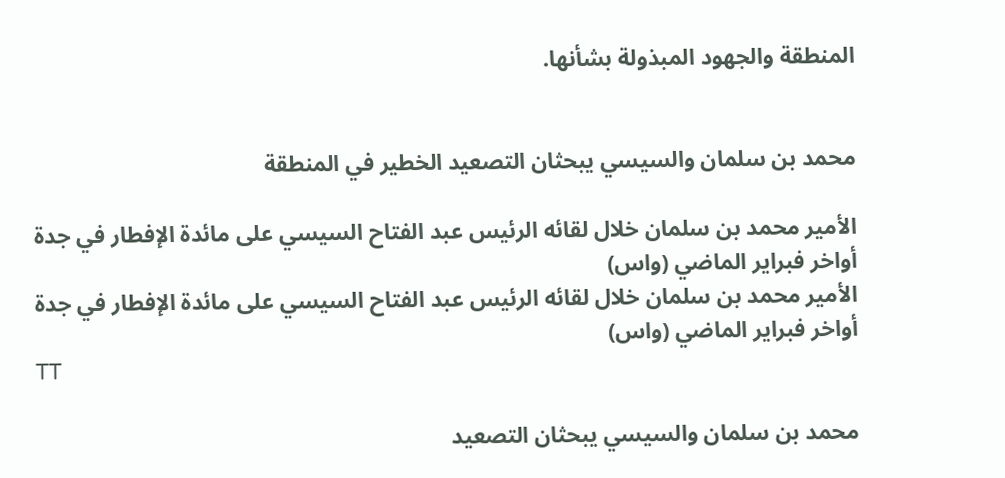المنطقة والجهود المبذولة بشأنها.


محمد بن سلمان والسيسي يبحثان التصعيد الخطير في المنطقة

الأمير محمد بن سلمان خلال لقائه الرئيس عبد الفتاح السيسي على مائدة الإفطار في جدة أواخر فبراير الماضي (واس)
الأمير محمد بن سلمان خلال لقائه الرئيس عبد الفتاح السيسي على مائدة الإفطار في جدة أواخر فبراير الماضي (واس)
TT

محمد بن سلمان والسيسي يبحثان التصعيد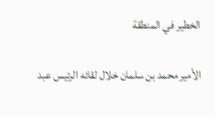الخطير في المنطقة

الأمير محمد بن سلمان خلال لقائه الرئيس عبد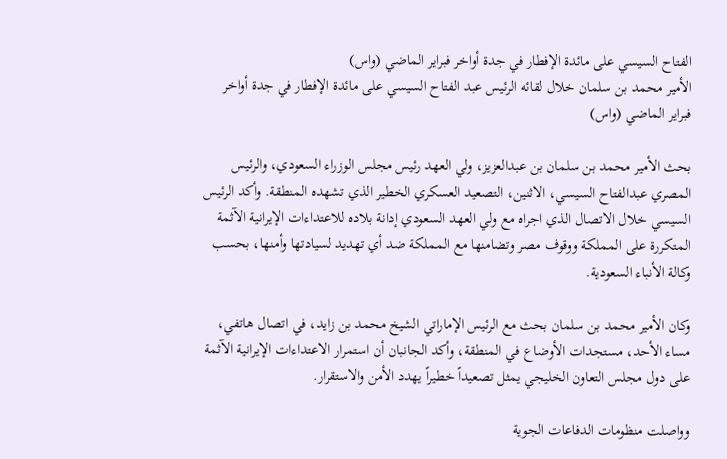الفتاح السيسي على مائدة الإفطار في جدة أواخر فبراير الماضي (واس)
الأمير محمد بن سلمان خلال لقائه الرئيس عبد الفتاح السيسي على مائدة الإفطار في جدة أواخر فبراير الماضي (واس)

بحث الأمير محمد بن سلمان بن عبدالعزيز، ولي العهد رئيس مجلس الوزراء السعودي، والرئيس المصري عبدالفتاح السيسي، الاثنين، التصعيد العسكري الخطير الذي تشهده المنطقة. وأكد الرئيس السيسي خلال الاتصال الذي اجراه مع ولي العهد السعودي إدانة بلاده للاعتداءات الإيرانية الآثمة المتكررة على المملكة ووقوف مصر وتضامنها مع المملكة ضد أي تهديد لسيادتها وأمنها، بحسب وكالة الأنباء السعودية.

وكان الأمير محمد بن سلمان بحث مع الرئيس الإماراتي الشيخ محمد بن زايد، في اتصال هاتفي، مساء الأحد، مستجدات الأوضاع في المنطقة، وأكد الجانبان أن استمرار الاعتداءات الإيرانية الآثمة على دول مجلس التعاون الخليجي يمثل تصعيداً خطيراً يهدد الأمن والاستقرار.

وواصلت منظومات الدفاعات الجوية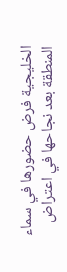الخليجية فرض حضورها في سماء المنطقة بعد نجاحها في اعتراض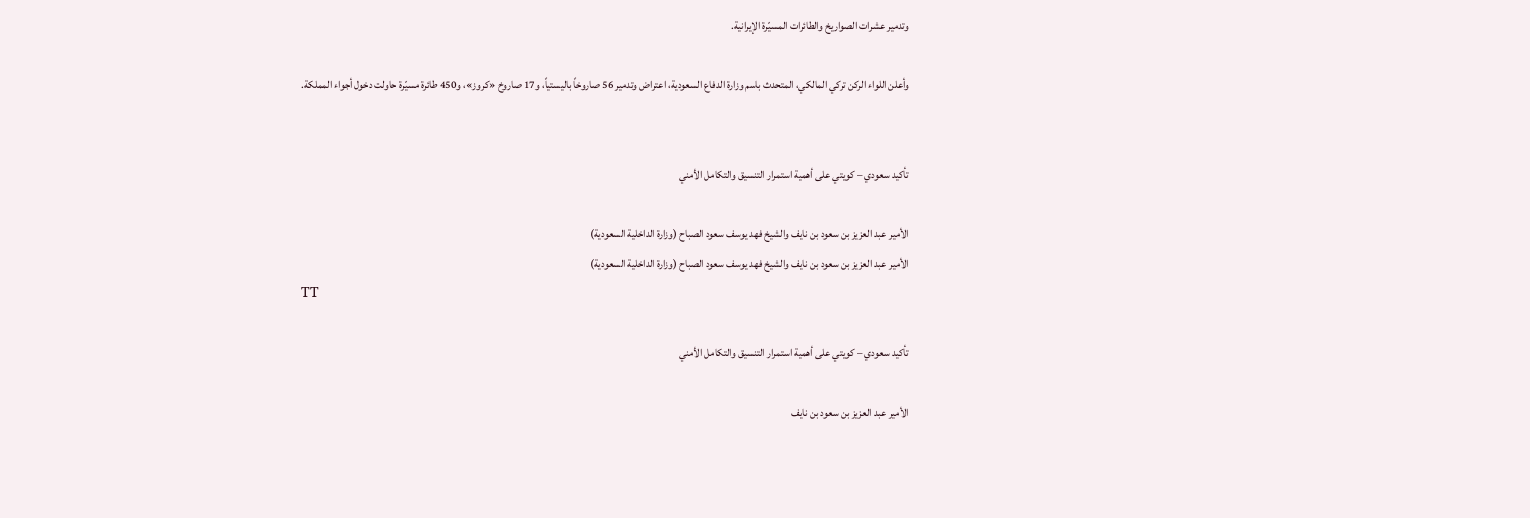وتدمير عشرات الصواريخ والطائرات المسيّرة الإيرانية.

وأعلن اللواء الركن تركي المالكي، المتحدث باسم وزارة الدفاع السعودية، اعتراض وتدمير 56 صاروخاً باليستياً، و17 صاروخ «كروز»، و450 طائرة مسيّرة حاولت دخول أجواء المملكة.


تأكيد سعودي – كويتي على أهمية استمرار التنسيق والتكامل الأمني

الأمير عبد العزيز بن سعود بن نايف والشيخ فهد يوسف سعود الصباح (وزارة الداخلية السعودية)
الأمير عبد العزيز بن سعود بن نايف والشيخ فهد يوسف سعود الصباح (وزارة الداخلية السعودية)
TT

تأكيد سعودي – كويتي على أهمية استمرار التنسيق والتكامل الأمني

الأمير عبد العزيز بن سعود بن نايف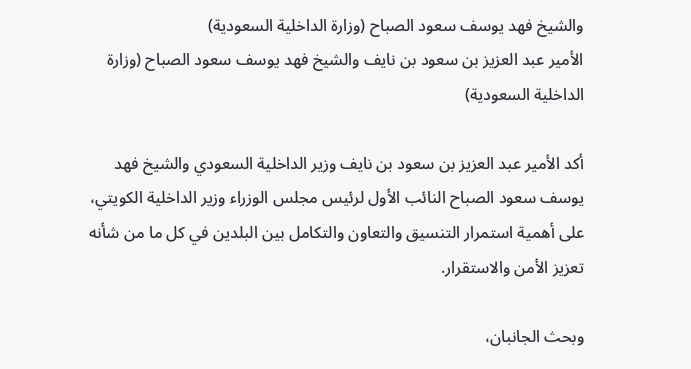والشيخ فهد يوسف سعود الصباح (وزارة الداخلية السعودية)
الأمير عبد العزيز بن سعود بن نايف والشيخ فهد يوسف سعود الصباح (وزارة الداخلية السعودية)

أكد الأمير عبد العزيز بن سعود بن نايف وزير الداخلية السعودي والشيخ فهد يوسف سعود الصباح النائب الأول لرئيس مجلس الوزراء وزير الداخلية الكويتي، على أهمية استمرار التنسيق والتعاون والتكامل بين البلدين في كل ما من شأنه تعزيز الأمن والاستقرار.

وبحث الجانبان،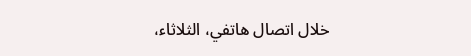خلال اتصال هاتفي، الثلاثاء،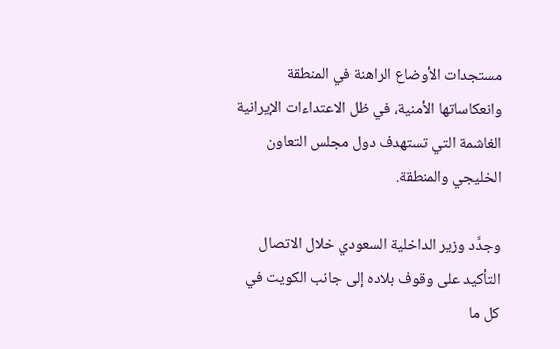مستجدات الأوضاع الراهنة في المنطقة وانعكاساتها الأمنية، في ظل الاعتداءات الإيرانية الغاشمة التي تستهدف دول مجلس التعاون الخليجي والمنطقة.

وجدَّد وزير الداخلية السعودي خلال الاتصال التأكيد على وقوف بلاده إلى جانب الكويت في كل ما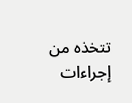تتخذه من إجراءات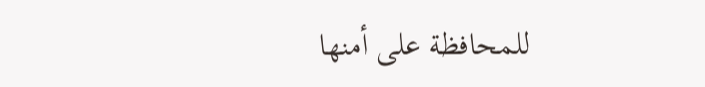للمحافظة على أمنها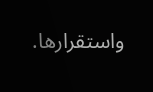واستقرارها.